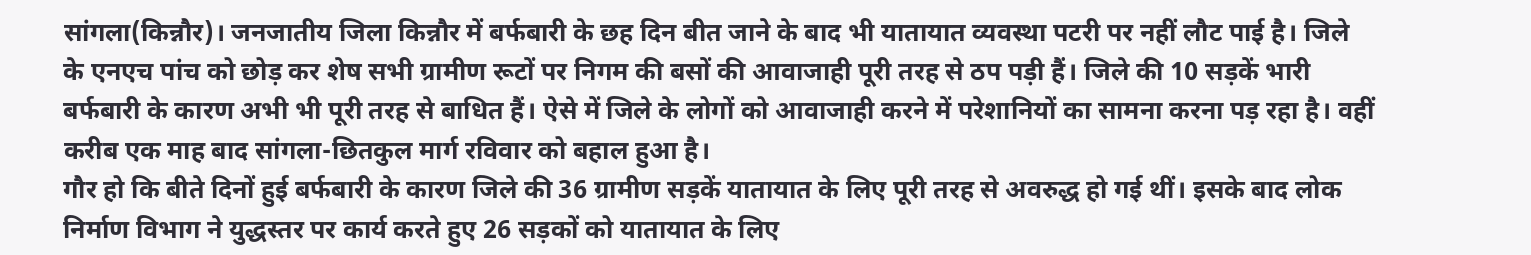सांगला(किन्नौर)। जनजातीय जिला किन्नौर में बर्फबारी के छह दिन बीत जाने के बाद भी यातायात व्यवस्था पटरी पर नहीं लौट पाई है। जिले के एनएच पांच को छोड़ कर शेष सभी ग्रामीण रूटों पर निगम की बसों की आवाजाही पूरी तरह से ठप पड़ी हैं। जिले की 10 सड़कें भारी बर्फबारी के कारण अभी भी पूरी तरह से बाधित हैं। ऐसे में जिले के लोगों को आवाजाही करने में परेशानियों का सामना करना पड़ रहा है। वहीं करीब एक माह बाद सांगला-छितकुल मार्ग रविवार को बहाल हुआ है।
गौर हो कि बीते दिनों हुई बर्फबारी के कारण जिले की 36 ग्रामीण सड़कें यातायात के लिए पूरी तरह से अवरुद्ध हो गई थीं। इसके बाद लोक निर्माण विभाग ने युद्धस्तर पर कार्य करते हुए 26 सड़कों को यातायात के लिए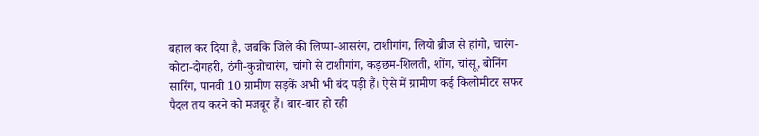बहाल कर दिया है, जबकि जिले की लिप्पा-आसरंग, टाशीगांग, लियो ब्रीज से हांगो, चारंग-कोटा-दोगहरी, ठंगी-कुन्नोचारंग, चांगो से टाशीगांग, कड़छम-शिलती, शोंग, चांसू, बोनिंग सारिंग, पानवी 10 ग्रामीण सड़कें अभी भी बंद पड़ी हैं। ऐसे में ग्रामीण कई किलोमीटर सफर पैदल तय करने को मजबूर हैं। बार-बार हो रही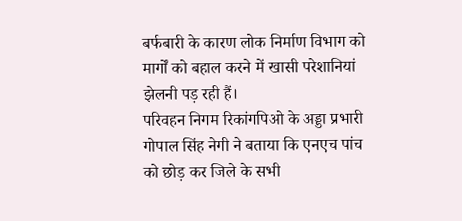बर्फबारी के कारण लोक निर्माण विभाग को मार्गों को बहाल करने में खासी परेशानियां झेलनी पड़ रही हैं।
परिवहन निगम रिकांगपिओ के अड्डा प्रभारी गोपाल सिंह नेगी ने बताया कि एनएच पांच को छोड़ कर जिले के सभी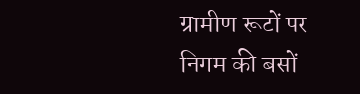ग्रामीण रूटों पर निगम की बसों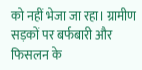को नहीं भेजा जा रहा। ग्रामीण सड़कों पर बर्फबारी और फिसलन के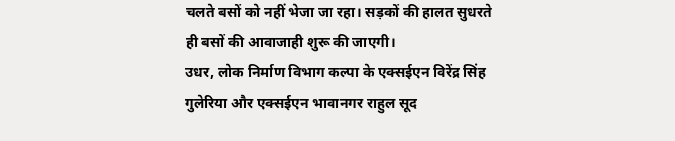चलते बसों को नहीं भेजा जा रहा। सड़कों की हालत सुधरते ही बसों की आवाजाही शुरू की जाएगी।
उधर, लोक निर्माण विभाग कल्पा के एक्सईएन विरेंद्र सिंह गुलेरिया और एक्सईएन भावानगर राहुल सूद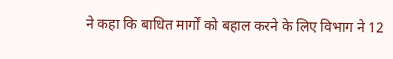ने कहा कि बाधित मार्गों को बहाल करने के लिए विभाग ने 12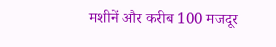मशीनें और करीब 100 मजदूर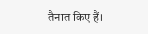तैनात किए हैं।